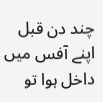چند دن قبل اپنے آفس میں داخل ہوا تو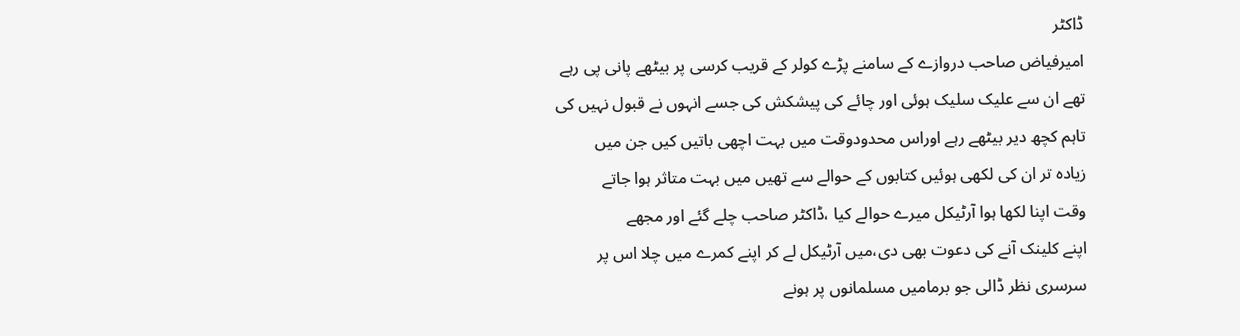ڈاکٹر
امیرفیاض صاحب دروازے کے سامنے پڑے کولر کے قریب کرسی پر بیٹھے پانی پی رہے
تھے ان سے علیک سلیک ہوئی اور چائے کی پیشکش کی جسے انہوں نے قبول نہیں کی
تاہم کچھ دیر بیٹھے رہے اوراس محدودوقت میں بہت اچھی باتیں کیں جن میں
زیادہ تر ان کی لکھی ہوئیں کتابوں کے حوالے سے تھیں میں بہت متاثر ہوا جاتے
وقت اپنا لکھا ہوا آرٹیکل میرے حوالے کیا ،ڈاکٹر صاحب چلے گئے اور مجھے
اپنے کلینک آنے کی دعوت بھی دی،میں آرٹیکل لے کر اپنے کمرے میں چلا اس پر
سرسری نظر ڈالی جو برمامیں مسلمانوں پر ہونے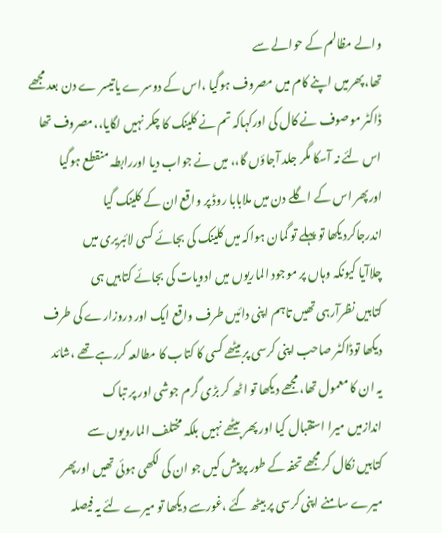والے مظالم کے حوالے سے
تھا،پھرمیں اپنے کام میں مصروف ہوگیا ،اس کے دوسرے یاتیسر ے دن بعد مجھے
ڈاکٹر موصوف نے کال کی اورکہاکہ تم نے کلینک کا چکر نہیں لگایا،،مصروف تھا
اس لئے نہ آسکا مگر جلد آجاؤں گا،، میں نے جواب دیا اوررابطہ منقطع ہوگیا
اورپھر اس کے اگلے دن میں ملابابا روڈ پر واقع ان کے کلینک گیا
اندرجاکردیکھا تو پہلے تو گمان ہواکہ میں کلینک کی بجائے کسی لائبریری میں
چلاآیا کیونکہ وہاں پر موجود الماریوں میں ادویات کی بجائے کتابیں ہی
کتابیں نظرآرہی تھیں تاہم اپنی دائیں طرف واقع ایک اور دروزارے کی طرف
دیکھا توڈاکٹر صاحب اپنی کرسی پربیٹھے کسی کا کتاب کا مطالعہ کررہے تھے ،شائد
یہ ان کا معمول تھا، مجھے دیکھا تو اٹھ کر بڑی گرم جوشی اور پر تباک
اندازمیں میرا استقبال کیا اور پھر بیٹھے نہیں بلکہ مختلف المارویوں سے
کتابیں نکال کر مجھے تحفہ کے طور پرپیش کیں جو ان کی لکھی ہوئی تھیں اورپھر
میرے سامنے اپنی کرسی پر بیٹھ گئے ،غورسے دیکھا تو میرے لئے یہ فیصلہ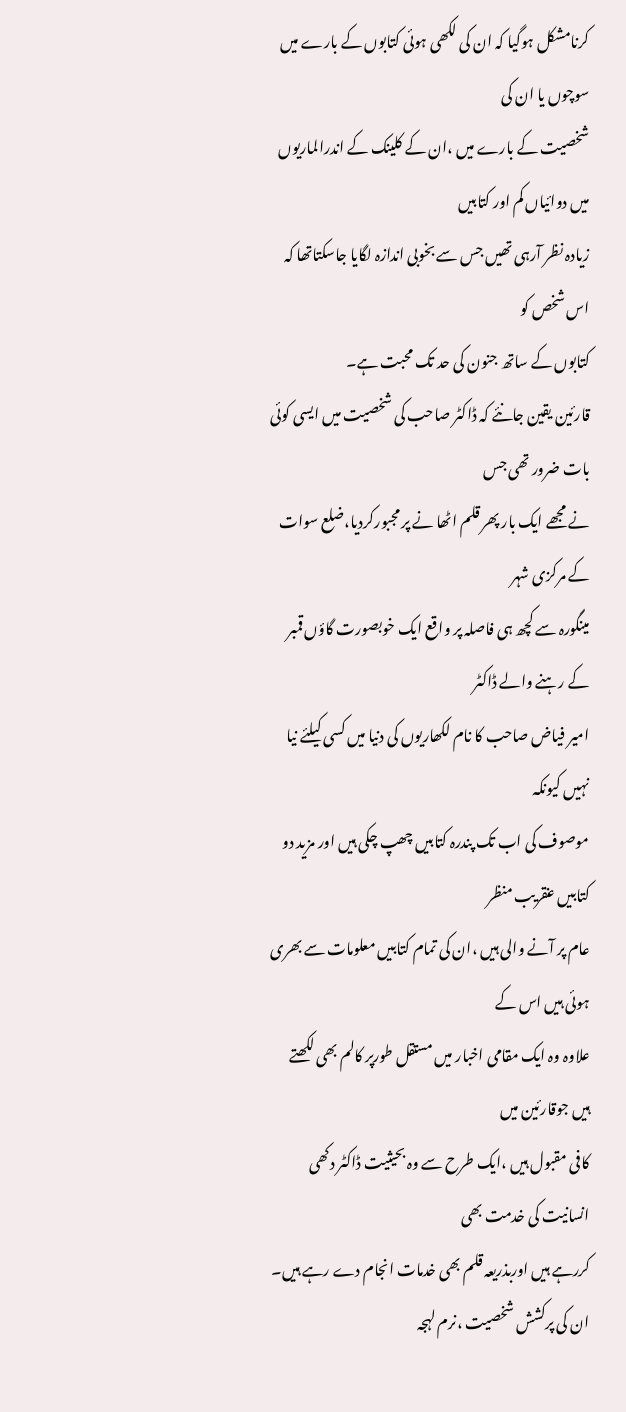کرنامشکل ہوگیا کہ ان کی لکھی ہوئی کتابوں کے بارے میں سوچوں یا ان کی
شخصیت کے بارے میں ،ان کے کلینک کے اندرالماریوں میں دوائیاں کم اور کتابیں
زیادہ نظر آرہی تھیں جس سے بخوبی اندازہ لگایا جاسکتاتھا کہ اس شخص کو
کتابوں کے ساتھ جنون کی حد تک محبت ہے۔
قارئین یقین جانئے کہ ڈاکٹر صاحب کی شخصیت میں ایسی کوئی بات ضرور تھی جس
نے مجھے ایک بار پھر قلم اٹھا نے پر مجبورکردیا،ضلع سوات کے مرکزی شہر
مینگورہ سے کچھ ہی فاصلہ پر واقع ایک خوبصورت گاؤں قمبر کے رہنے والے ڈاکٹر
امیر فیاض صاحب کا نام لکھاریوں کی دنیا میں کسی کیلئے نیا نہیں کیونکہ
موصوف کی اب تک پندرہ کتابیں چھپ چکی ہیں اور مزید دو کتابیں عنقریب منظر
عام پر آنے والی ہیں ،ان کی تمام کتابیں معلومات سے بھری ہوئی ہیں اس کے
علاوہ وہ ایک مقامی اخبار میں مستقل طورپر کالم بھی لکھتے ہیں جوقارئین میں
کافی مقبول ہیں ،ایک طرح سے وہ بحیثیت ڈاکٹر دکھی انسانیت کی خدمت بھی
کررہے ہیں اوربذریعہ قلم بھی خدمات انجام دے رہے ہیں۔
ان کی پرکشش شخصیت ،نرم لہجہ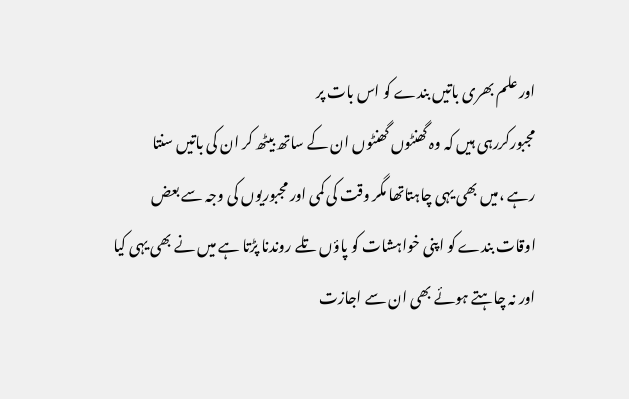اور علم بھری باتیں بندے کو اس بات پر
مجبورکررہی ہیں کہ وہ گھنٹوں گھنٹوں ان کے ساتھ بیٹھ کر ان کی باتیں سنتا
رہے ،میں بھی یہی چاہتاتھا مگر وقت کی کمی اور مجبوریوں کی وجہ سے بعض
اوقات بندے کو اپنی خواہشات کو پاؤں تلے روندنا پڑتا ہے میں نے بھی یہی کیا
اور نہ چاہتے ہوئے بھی ان سے اجازت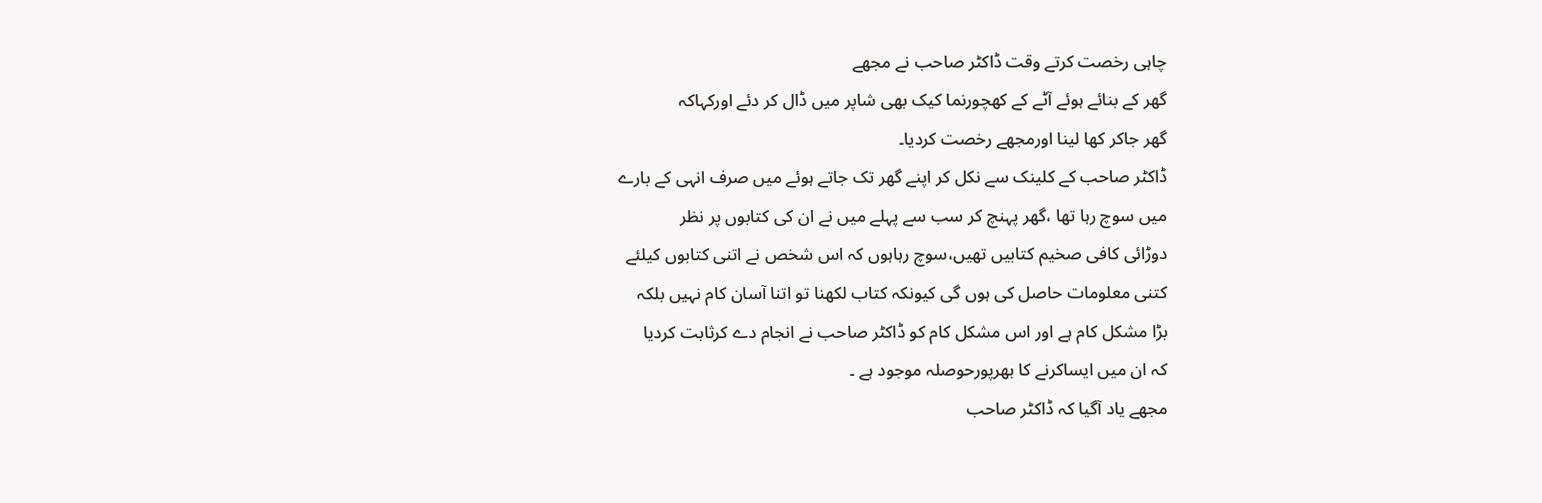چاہی رخصت کرتے وقت ڈاکٹر صاحب نے مجھے
گھر کے بنائے ہوئے آٹے کے کھچورنما کیک بھی شاپر میں ڈال کر دئے اورکہاکہ
گھر جاکر کھا لینا اورمجھے رخصت کردیا۔
ڈاکٹر صاحب کے کلینک سے نکل کر اپنے گھر تک جاتے ہوئے میں صرف انہی کے بارے
میں سوچ رہا تھا ،گھر پہنچ کر سب سے پہلے میں نے ان کی کتابوں پر نظر
دوڑائی کافی صخیم کتابیں تھیں،سوچ رہاہوں کہ اس شخص نے اتنی کتابوں کیلئے
کتنی معلومات حاصل کی ہوں گی کیونکہ کتاب لکھنا تو اتنا آسان کام نہیں بلکہ
بڑا مشکل کام ہے اور اس مشکل کام کو ڈاکٹر صاحب نے انجام دے کرثابت کردیا
کہ ان میں ایساکرنے کا بھرپورحوصلہ موجود ہے ۔
مجھے یاد آگیا کہ ڈاکٹر صاحب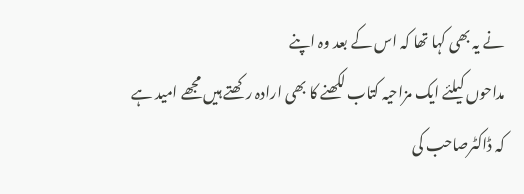نے یہ بھی کہا تھا کہ اس کے بعد وہ اپنے
مداحوں کیلئے ایک مزاحیہ کتاب لکھنے کا بھی ارادہ رکھتے ہیں مجھے امید ہے
کہ ڈاکٹرصاحب کی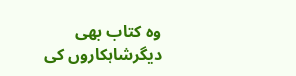وہ کتاب بھی دیگرشاہکاروں کی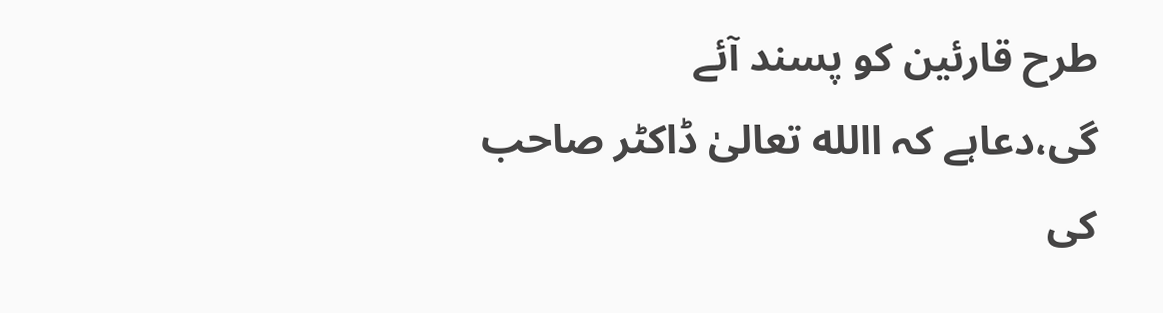طرح قارئین کو پسند آئے
گی،دعاہے کہ االله تعالیٰ ڈاکٹر صاحب کی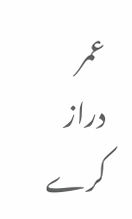عمر دراز کرے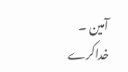آمین ۔
خداکرے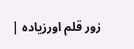زور قلم اورزیادہ |